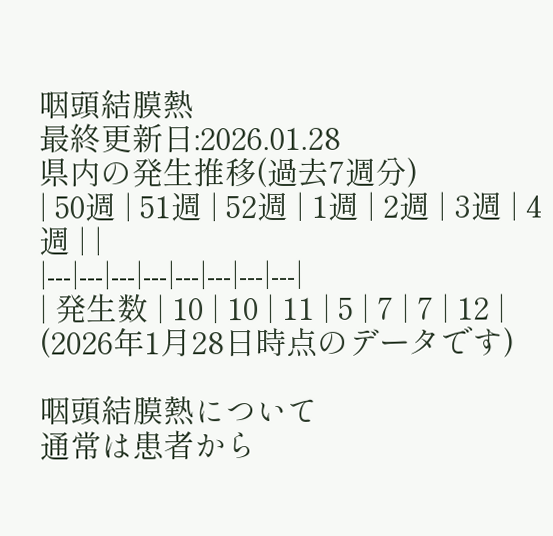咽頭結膜熱
最終更新日:2026.01.28
県内の発生推移(過去7週分)
| 50週 | 51週 | 52週 | 1週 | 2週 | 3週 | 4週 | |
|---|---|---|---|---|---|---|---|
| 発生数 | 10 | 10 | 11 | 5 | 7 | 7 | 12 |
(2026年1月28日時点のデータです)

咽頭結膜熱について
通常は患者から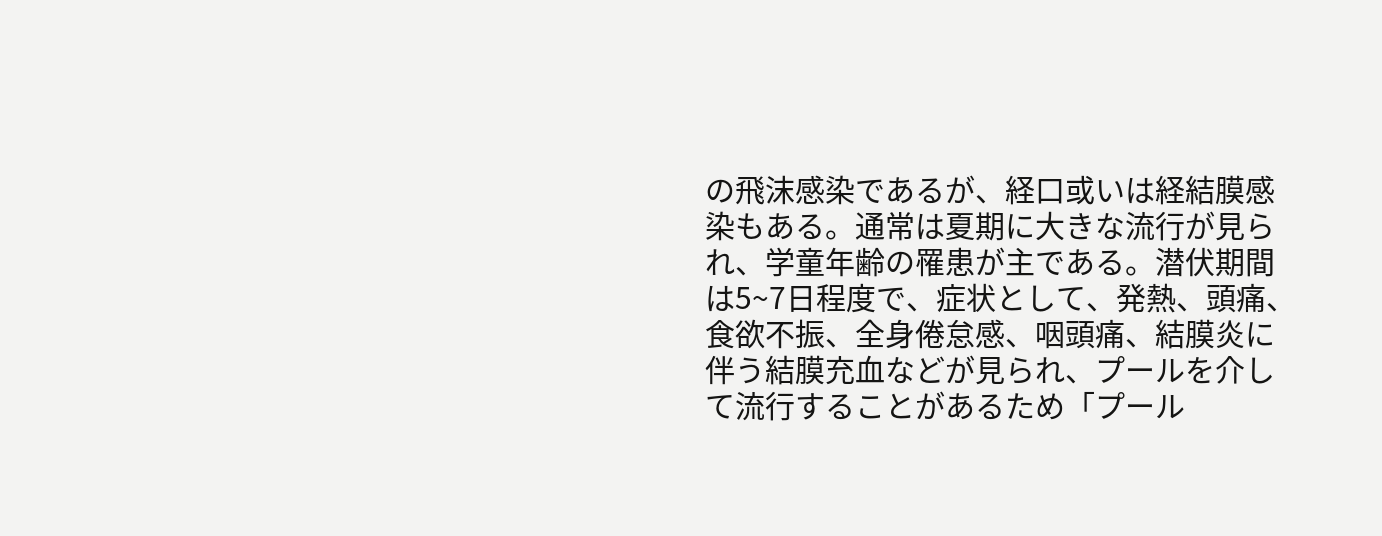の飛沫感染であるが、経口或いは経結膜感染もある。通常は夏期に大きな流行が見られ、学童年齢の罹患が主である。潜伏期間は5~7日程度で、症状として、発熱、頭痛、食欲不振、全身倦怠感、咽頭痛、結膜炎に伴う結膜充血などが見られ、プールを介して流行することがあるため「プール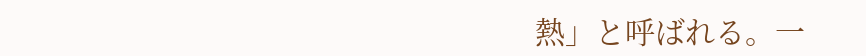熱」と呼ばれる。一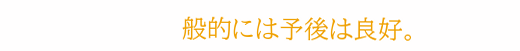般的には予後は良好。